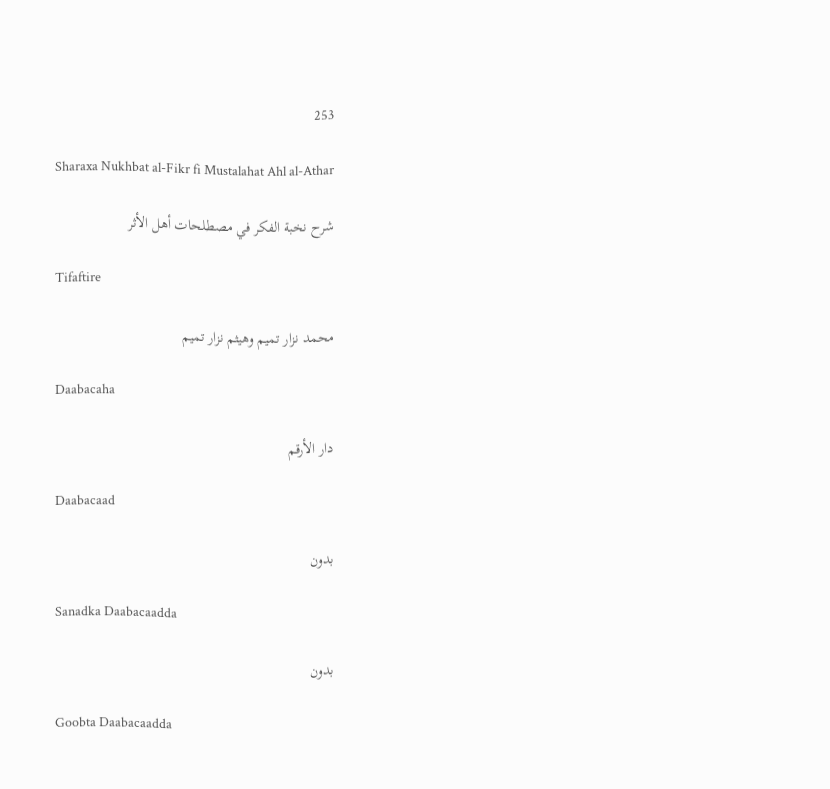253

Sharaxa Nukhbat al-Fikr fi Mustalahat Ahl al-Athar

شرح نخبة الفكر في مصطلحات أهل الأثر

Tifaftire

محمد نزار تميم وهيثم نزار تميم

Daabacaha

دار الأرقم

Daabacaad

بدون

Sanadka Daabacaadda

بدون

Goobta Daabacaadda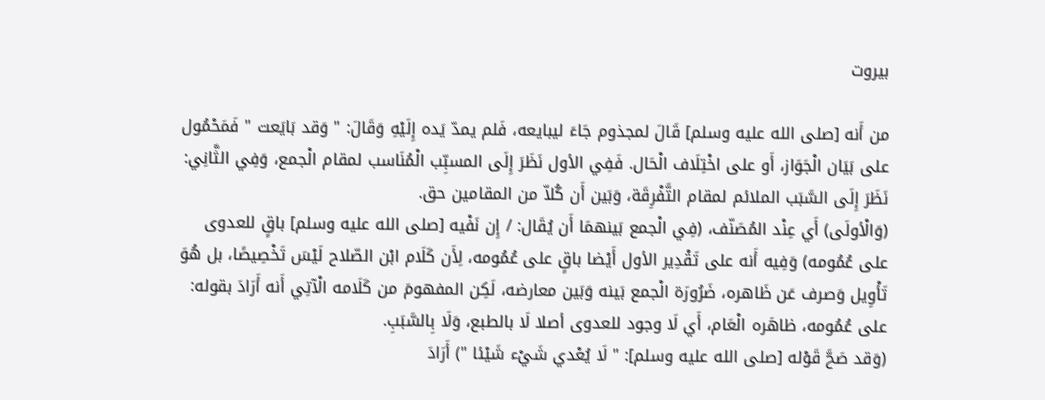بيروت

من أَنه [صلى الله عليه وسلم] قَالَ لمجذوم جَاءَ ليبايعه، فَلم يمدّ يَده إِلَيْهِ وَقَالَ: " وَقد بَايَعت " فَمَحْمُول على بَيَان الْجَوَاز، أَو على اخْتِلَاف الْحَال. فَفِي الأول نَظَرَ إِلَى المسبِّب الْمُنَاسب لمقام الْجمع، وَفِي الثَّانِي: نَظَرَ إِلَى السَّبَب الملائم لمقام التَّفْرِقَة، وَبَين أَن كُلاّ من المقامين حق.
(وَالْأولَى) أَي عِنْد المُصَنّف، (فِي الْجمع بَينهمَا أَن يُقَال: / إِن نَفْيه [صلى الله عليه وسلم] باقٍ للعدوى على عُمُومه) وَفِيه أَنه على تَقْدِير الأول أَيْضا باقٍ على عُمُومه، لِأَن كَلَام ابْن الصّلاح لَيْسَ تَخْصِيصًا، بل هُوَ تَأْوِيل وَصرف عَن ظَاهره، ضَرُورَة الْجمع بَينه وَبَين معارضه، لَكِن المفهومَ من كَلَامه الْآتِي أَنه أَرَادَ بقوله: على عُمُومه، ظاهَره الْعَام، أَي لَا وجود للعدوى أصلا لَا بالطبع، وَلَا بِالسَّبَبِ.
(وَقد صَحَّ قَوْله [صلى الله عليه وسلم]: " لَا يُعْدي شَيْء شَيْئا ") أَرَادَ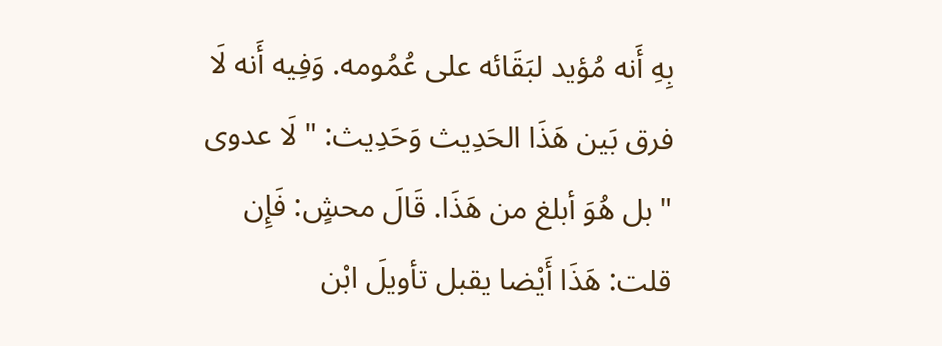بِهِ أَنه مُؤيد لبَقَائه على عُمُومه. وَفِيه أَنه لَا فرق بَين هَذَا الحَدِيث وَحَدِيث: " لَا عدوى " بل هُوَ أبلغ من هَذَا. قَالَ محشٍ: فَإِن قلت: هَذَا أَيْضا يقبل تأويلَ ابْن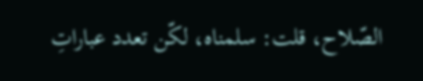الصّلاح، قلت: سلمناه، لكّن تعدد عباراتِ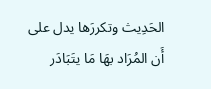الحَدِيث وتكررَها يدل على أَن المُرَاد بهَا مَا يتَبَادَر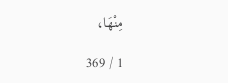مِنْهَا،

1 / 369